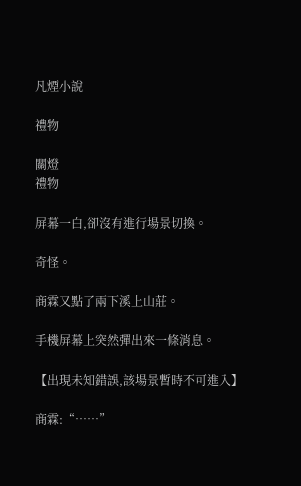凡煙小說

禮物

關燈
禮物

屏幕一白,卻沒有進行場景切換。

奇怪。

商霖又點了兩下溪上山莊。

手機屏幕上突然彈出來一條消息。

【出現未知錯誤,該場景暫時不可進入】

商霖:“……”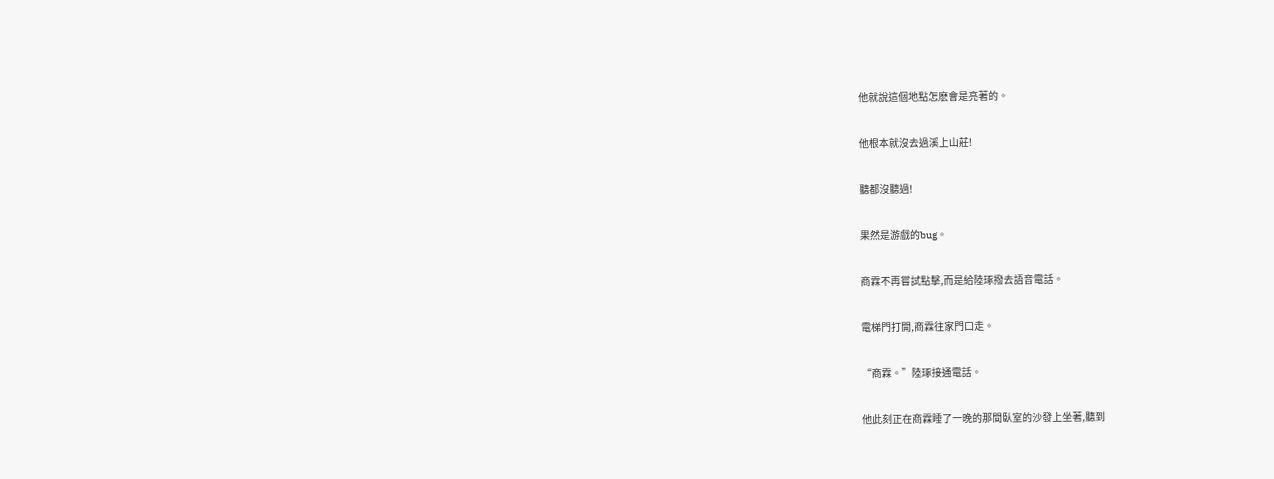他就說這個地點怎麽會是亮著的。

他根本就沒去過溪上山莊!

聽都沒聽過!

果然是游戲的bug。

商霖不再嘗試點擊,而是給陸琢撥去語音電話。

電梯門打開,商霖往家門口走。

“商霖。”陸琢接通電話。

他此刻正在商霖睡了一晚的那間臥室的沙發上坐著,聽到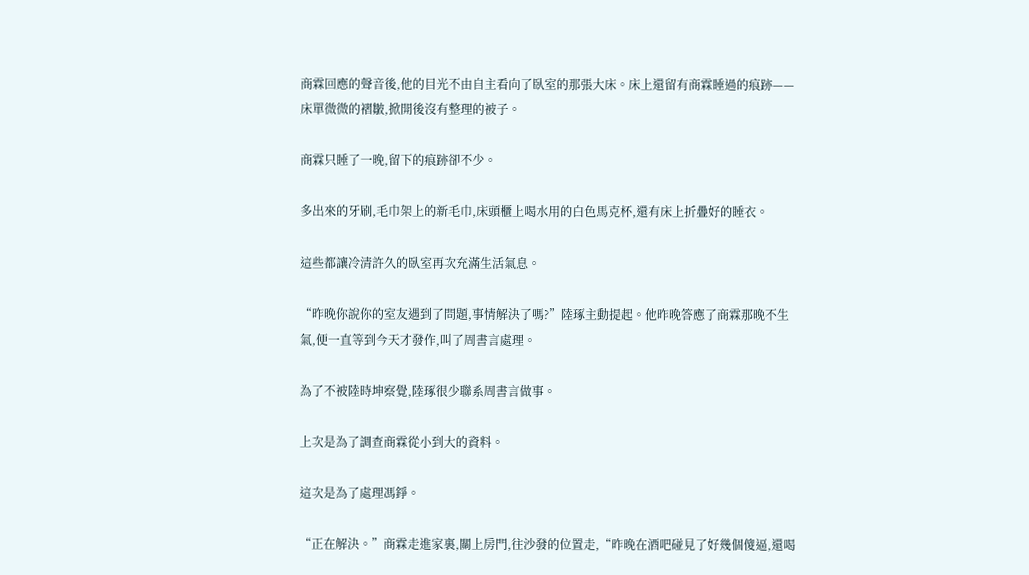商霖回應的聲音後,他的目光不由自主看向了臥室的那張大床。床上還留有商霖睡過的痕跡——床單微微的褶皺,掀開後沒有整理的被子。

商霖只睡了一晚,留下的痕跡卻不少。

多出來的牙刷,毛巾架上的新毛巾,床頭櫃上喝水用的白色馬克杯,還有床上折疊好的睡衣。

這些都讓冷清許久的臥室再次充滿生活氣息。

“昨晚你說你的室友遇到了問題,事情解決了嗎?”陸琢主動提起。他昨晚答應了商霖那晚不生氣,便一直等到今天才發作,叫了周書言處理。

為了不被陸時坤察覺,陸琢很少聯系周書言做事。

上次是為了調查商霖從小到大的資料。

這次是為了處理馮錚。

“正在解決。”商霖走進家裏,關上房門,往沙發的位置走,“昨晚在酒吧碰見了好幾個傻逼,還喝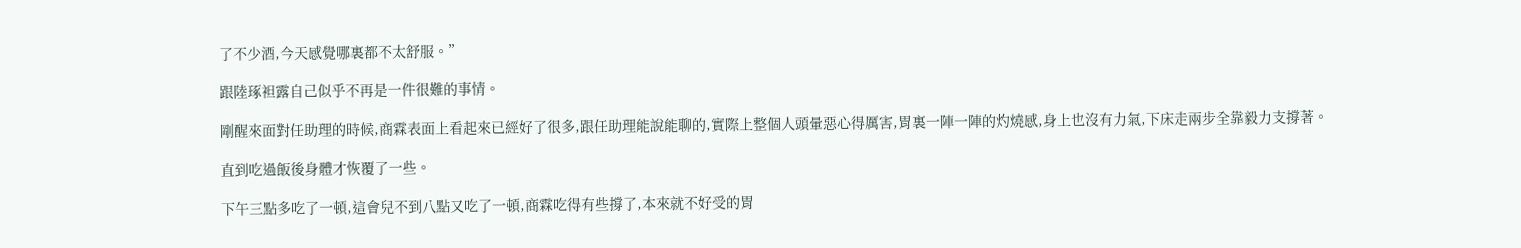了不少酒,今天感覺哪裏都不太舒服。”

跟陸琢袒露自己似乎不再是一件很難的事情。

剛醒來面對任助理的時候,商霖表面上看起來已經好了很多,跟任助理能說能聊的,實際上整個人頭暈惡心得厲害,胃裏一陣一陣的灼燒感,身上也沒有力氣,下床走兩步全靠毅力支撐著。

直到吃過飯後身體才恢覆了一些。

下午三點多吃了一頓,這會兒不到八點又吃了一頓,商霖吃得有些撐了,本來就不好受的胃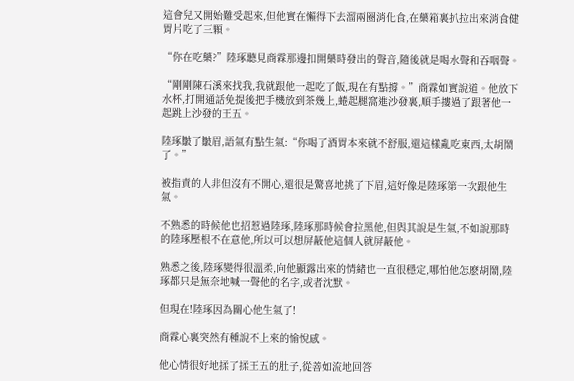這會兒又開始難受起來,但他實在懶得下去溜兩圈消化食,在藥箱裏扒拉出來消食健胃片吃了三顆。

“你在吃藥?”陸琢聽見商霖那邊扣開藥時發出的聲音,隨後就是喝水聲和吞咽聲。

“剛剛陳石溪來找我,我就跟他一起吃了飯,現在有點撐。”商霖如實說道。他放下水杯,打開通話免提後把手機放到茶幾上,蜷起腿窩進沙發裏,順手摟過了跟著他一起跳上沙發的王五。

陸琢皺了皺眉,語氣有點生氣:“你喝了酒胃本來就不舒服,還這樣亂吃東西,太胡鬧了。”

被指責的人非但沒有不開心,還很是驚喜地挑了下眉,這好像是陸琢第一次跟他生氣。

不熟悉的時候他也招惹過陸琢,陸琢那時候會拉黑他,但與其說是生氣,不如說那時的陸琢壓根不在意他,所以可以想屏蔽他這個人就屏蔽他。

熟悉之後,陸琢變得很溫柔,向他顯露出來的情緒也一直很穩定,哪怕他怎麽胡鬧,陸琢都只是無奈地喊一聲他的名字,或者沈默。

但現在!陸琢因為關心他生氣了!

商霖心裏突然有種說不上來的愉悅感。

他心情很好地揉了揉王五的肚子,從善如流地回答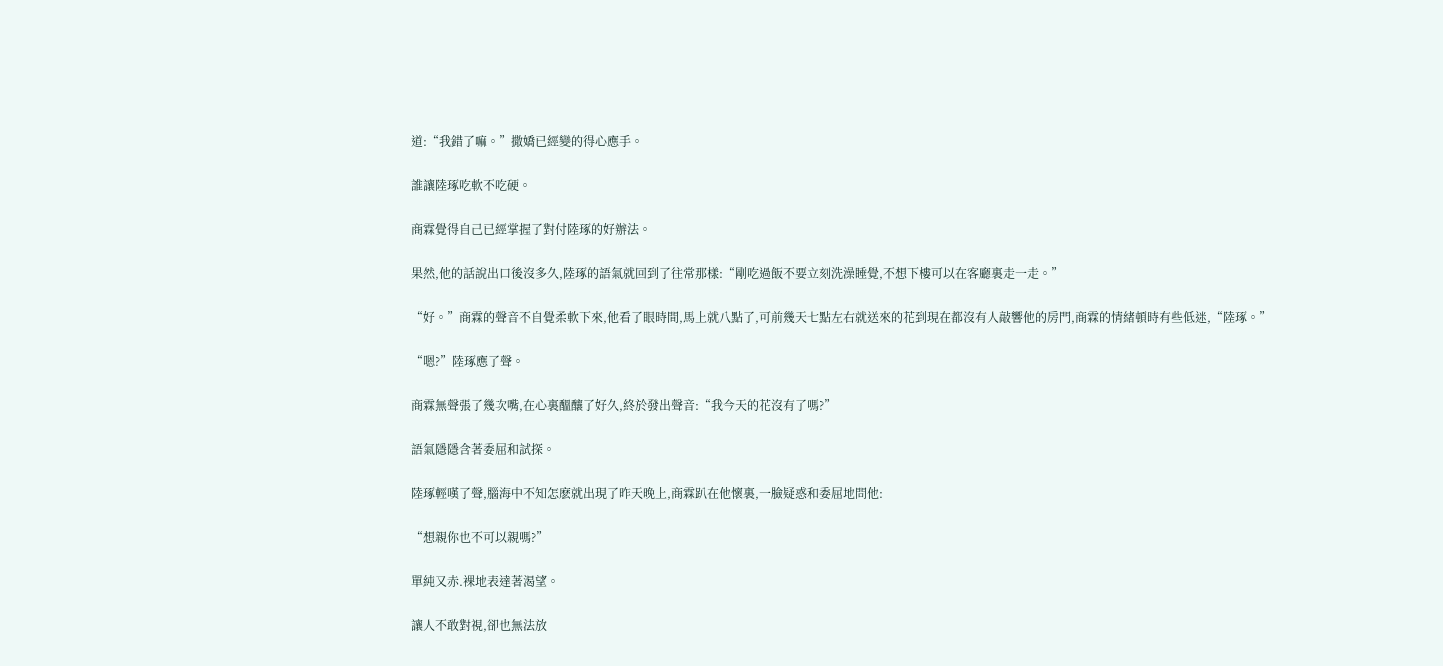道:“我錯了嘛。”撒嬌已經變的得心應手。

誰讓陸琢吃軟不吃硬。

商霖覺得自己已經掌握了對付陸琢的好辦法。

果然,他的話說出口後沒多久,陸琢的語氣就回到了往常那樣:“剛吃過飯不要立刻洗澡睡覺,不想下樓可以在客廳裏走一走。”

“好。”商霖的聲音不自覺柔軟下來,他看了眼時間,馬上就八點了,可前幾天七點左右就送來的花到現在都沒有人敲響他的房門,商霖的情緒頓時有些低迷,“陸琢。”

“嗯?”陸琢應了聲。

商霖無聲張了幾次嘴,在心裏醞釀了好久,終於發出聲音:“我今天的花沒有了嗎?”

語氣隱隱含著委屈和試探。

陸琢輕嘆了聲,腦海中不知怎麽就出現了昨天晚上,商霖趴在他懷裏,一臉疑惑和委屈地問他:

“想親你也不可以親嗎?”

單純又赤.裸地表達著渴望。

讓人不敢對視,卻也無法放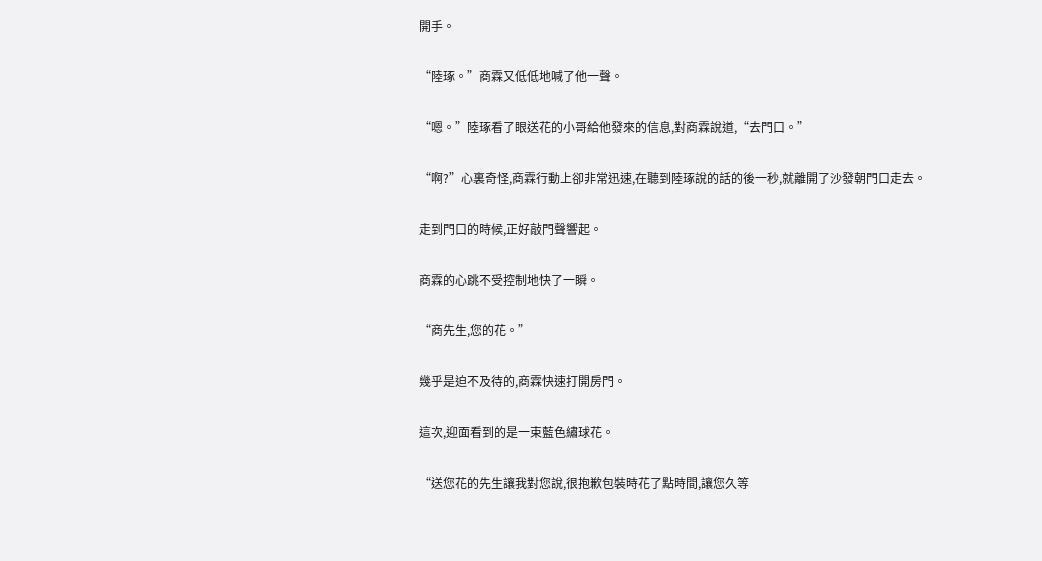開手。

“陸琢。”商霖又低低地喊了他一聲。

“嗯。”陸琢看了眼送花的小哥給他發來的信息,對商霖說道,“去門口。”

“啊?”心裏奇怪,商霖行動上卻非常迅速,在聽到陸琢說的話的後一秒,就離開了沙發朝門口走去。

走到門口的時候,正好敲門聲響起。

商霖的心跳不受控制地快了一瞬。

“商先生,您的花。”

幾乎是迫不及待的,商霖快速打開房門。

這次,迎面看到的是一束藍色繡球花。

“送您花的先生讓我對您說,很抱歉包裝時花了點時間,讓您久等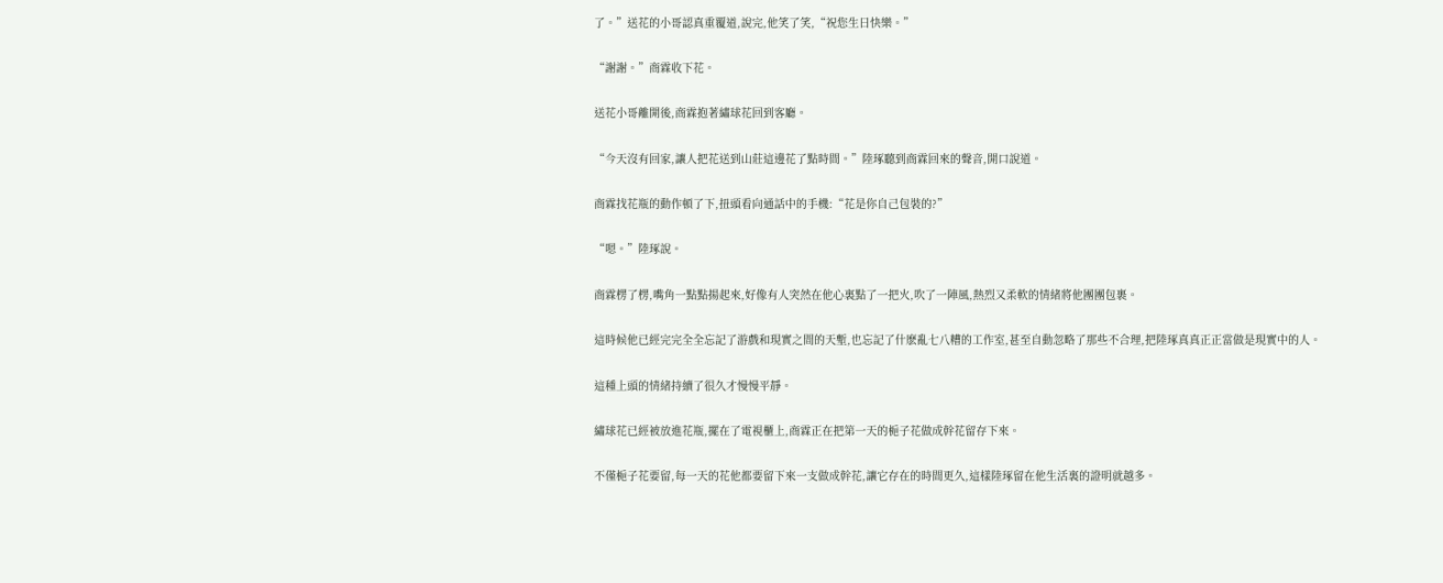了。”送花的小哥認真重覆道,說完,他笑了笑,“祝您生日快樂。”

“謝謝。”商霖收下花。

送花小哥離開後,商霖抱著繡球花回到客廳。

“今天沒有回家,讓人把花送到山莊這邊花了點時間。”陸琢聽到商霖回來的聲音,開口說道。

商霖找花瓶的動作頓了下,扭頭看向通話中的手機:“花是你自己包裝的?”

“嗯。”陸琢說。

商霖楞了楞,嘴角一點點揚起來,好像有人突然在他心裏點了一把火,吹了一陣風,熱烈又柔軟的情緒將他團團包裹。

這時候他已經完完全全忘記了游戲和現實之間的天塹,也忘記了什麽亂七八糟的工作室,甚至自動忽略了那些不合理,把陸琢真真正正當做是現實中的人。

這種上頭的情緒持續了很久才慢慢平靜。

繡球花已經被放進花瓶,擺在了電視櫃上,商霖正在把第一天的梔子花做成幹花留存下來。

不僅梔子花要留,每一天的花他都要留下來一支做成幹花,讓它存在的時間更久,這樣陸琢留在他生活裏的證明就越多。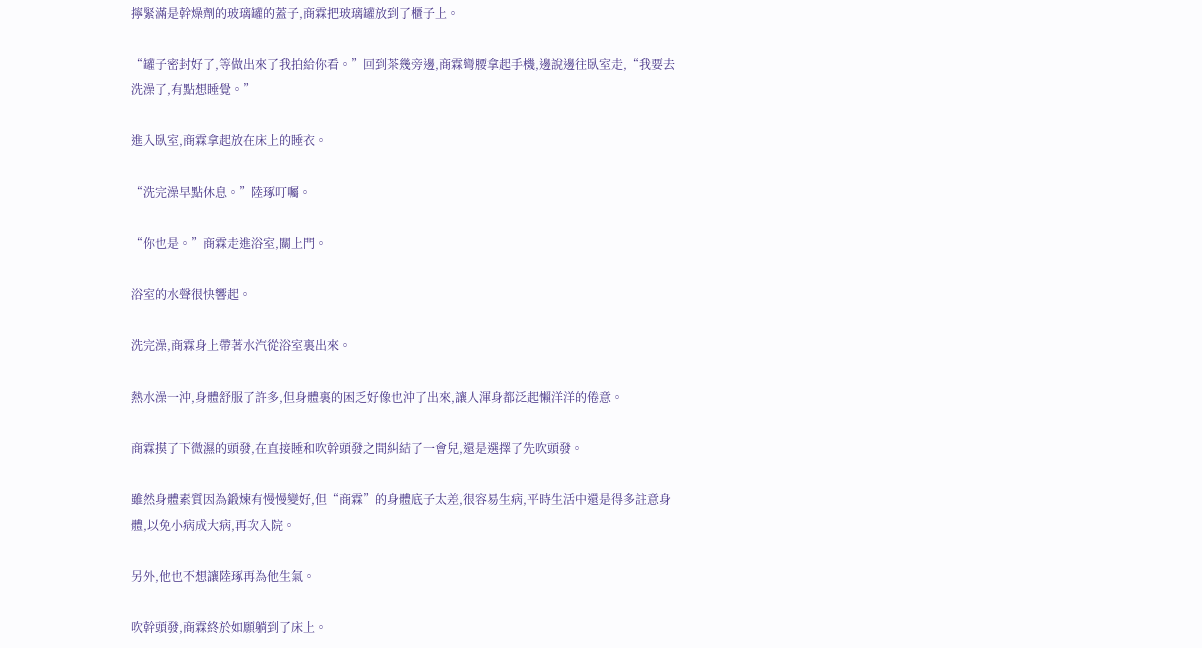擰緊滿是幹燥劑的玻璃罐的蓋子,商霖把玻璃罐放到了櫃子上。

“罐子密封好了,等做出來了我拍給你看。”回到茶幾旁邊,商霖彎腰拿起手機,邊說邊往臥室走,“我要去洗澡了,有點想睡覺。”

進入臥室,商霖拿起放在床上的睡衣。

“洗完澡早點休息。”陸琢叮囑。

“你也是。”商霖走進浴室,關上門。

浴室的水聲很快響起。

洗完澡,商霖身上帶著水汽從浴室裏出來。

熱水澡一沖,身體舒服了許多,但身體裏的困乏好像也沖了出來,讓人渾身都泛起懶洋洋的倦意。

商霖摸了下微濕的頭發,在直接睡和吹幹頭發之間糾結了一會兒,還是選擇了先吹頭發。

雖然身體素質因為鍛煉有慢慢變好,但“商霖”的身體底子太差,很容易生病,平時生活中還是得多註意身體,以免小病成大病,再次入院。

另外,他也不想讓陸琢再為他生氣。

吹幹頭發,商霖終於如願躺到了床上。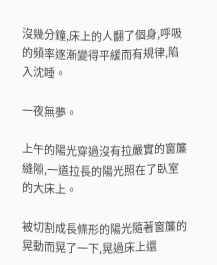沒幾分鐘,床上的人翻了個身,呼吸的頻率逐漸變得平緩而有規律,陷入沈睡。

一夜無夢。

上午的陽光穿過沒有拉嚴實的窗簾縫隙,一道拉長的陽光照在了臥室的大床上。

被切割成長條形的陽光隨著窗簾的晃動而晃了一下,晃過床上還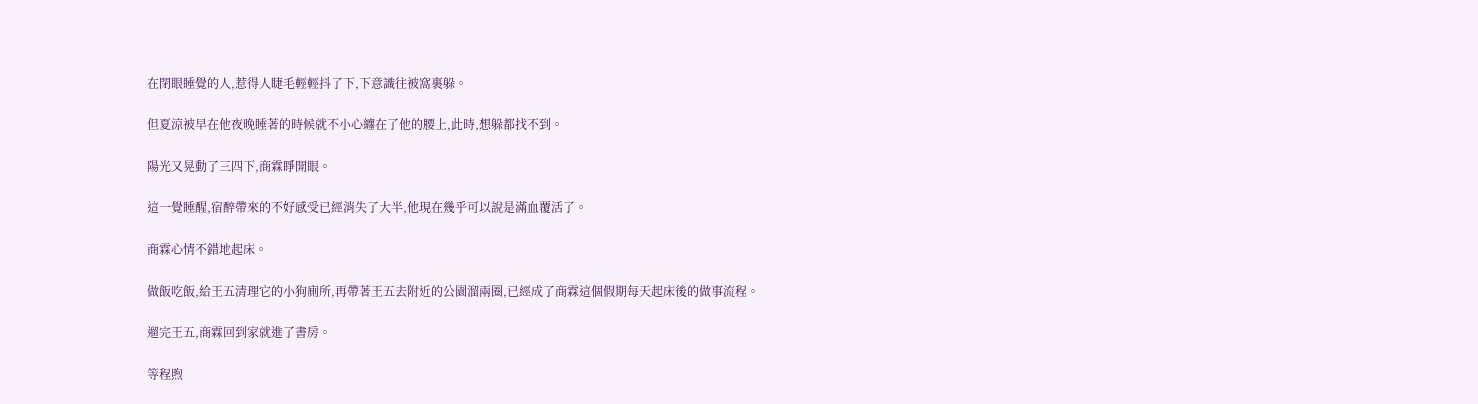在閉眼睡覺的人,惹得人睫毛輕輕抖了下,下意識往被窩裏躲。

但夏涼被早在他夜晚睡著的時候就不小心纏在了他的腰上,此時,想躲都找不到。

陽光又晃動了三四下,商霖睜開眼。

這一覺睡醒,宿醉帶來的不好感受已經消失了大半,他現在幾乎可以說是滿血覆活了。

商霖心情不錯地起床。

做飯吃飯,給王五清理它的小狗廁所,再帶著王五去附近的公園溜兩圈,已經成了商霖這個假期每天起床後的做事流程。

遛完王五,商霖回到家就進了書房。

等程煦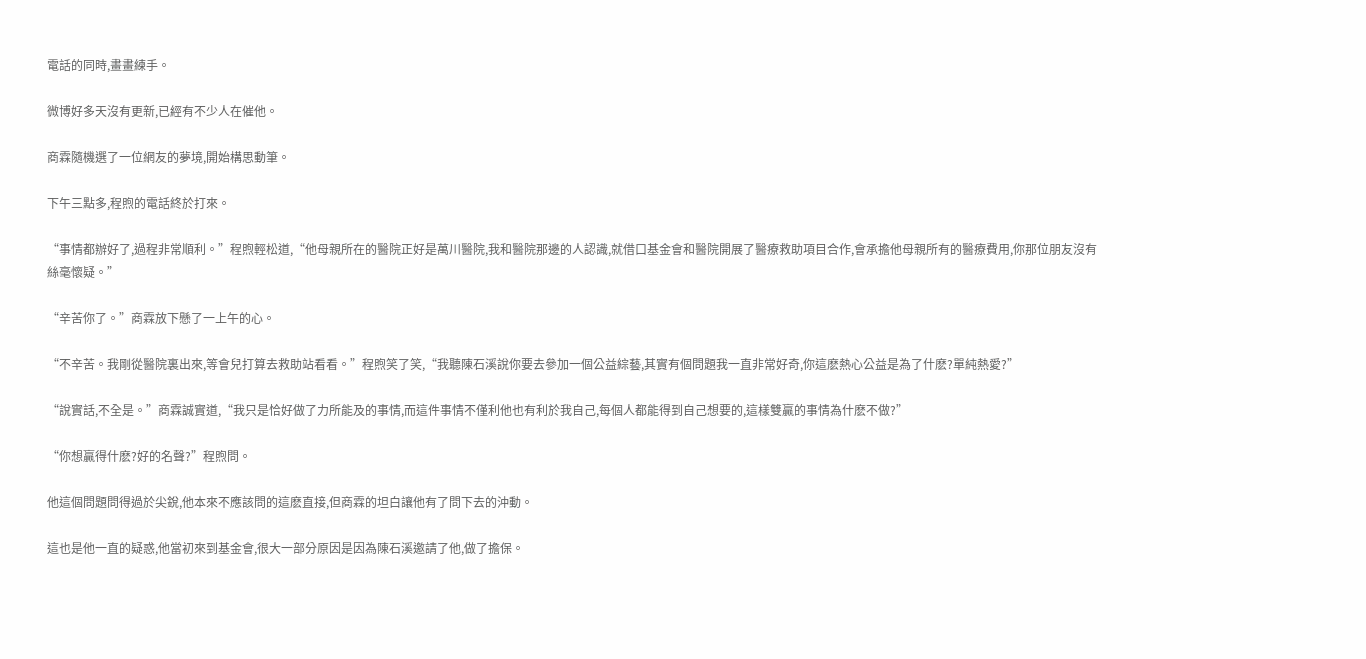電話的同時,畫畫練手。

微博好多天沒有更新,已經有不少人在催他。

商霖隨機選了一位網友的夢境,開始構思動筆。

下午三點多,程煦的電話終於打來。

“事情都辦好了,過程非常順利。”程煦輕松道,“他母親所在的醫院正好是萬川醫院,我和醫院那邊的人認識,就借口基金會和醫院開展了醫療救助項目合作,會承擔他母親所有的醫療費用,你那位朋友沒有絲毫懷疑。”

“辛苦你了。”商霖放下懸了一上午的心。

“不辛苦。我剛從醫院裏出來,等會兒打算去救助站看看。”程煦笑了笑,“我聽陳石溪說你要去參加一個公益綜藝,其實有個問題我一直非常好奇,你這麽熱心公益是為了什麽?單純熱愛?”

“說實話,不全是。”商霖誠實道,“我只是恰好做了力所能及的事情,而這件事情不僅利他也有利於我自己,每個人都能得到自己想要的,這樣雙贏的事情為什麽不做?”

“你想贏得什麽?好的名聲?”程煦問。

他這個問題問得過於尖銳,他本來不應該問的這麽直接,但商霖的坦白讓他有了問下去的沖動。

這也是他一直的疑惑,他當初來到基金會,很大一部分原因是因為陳石溪邀請了他,做了擔保。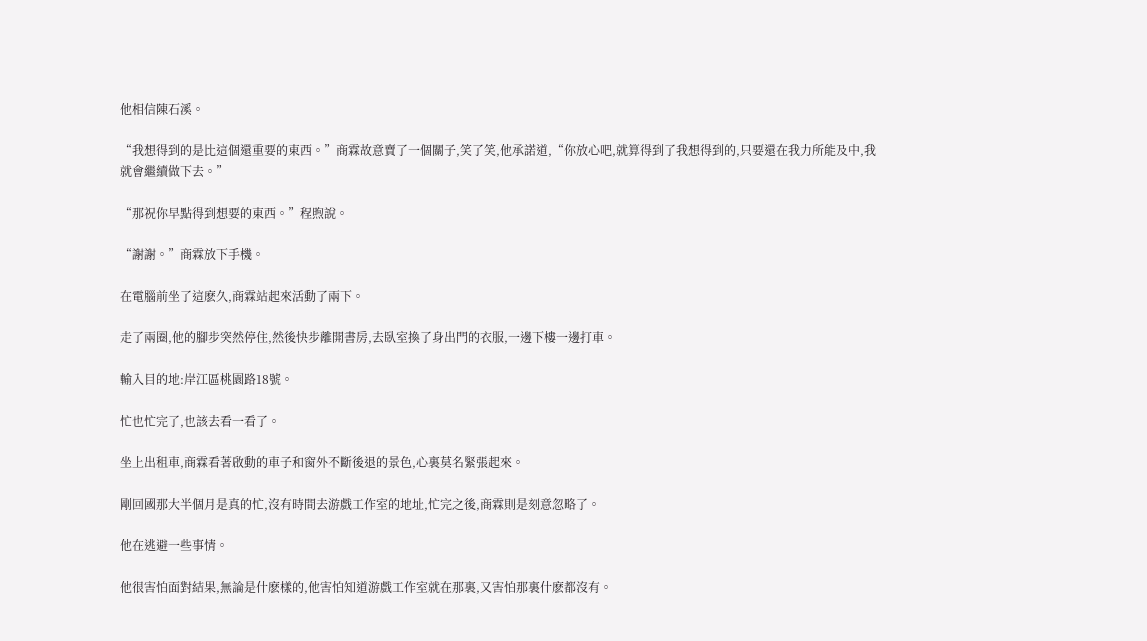他相信陳石溪。

“我想得到的是比這個還重要的東西。”商霖故意賣了一個關子,笑了笑,他承諾道,“你放心吧,就算得到了我想得到的,只要還在我力所能及中,我就會繼續做下去。”

“那祝你早點得到想要的東西。”程煦說。

“謝謝。”商霖放下手機。

在電腦前坐了這麽久,商霖站起來活動了兩下。

走了兩圈,他的腳步突然停住,然後快步離開書房,去臥室換了身出門的衣服,一邊下樓一邊打車。

輸入目的地:岸江區桃園路18號。

忙也忙完了,也該去看一看了。

坐上出租車,商霖看著啟動的車子和窗外不斷後退的景色,心裏莫名緊張起來。

剛回國那大半個月是真的忙,沒有時間去游戲工作室的地址,忙完之後,商霖則是刻意忽略了。

他在逃避一些事情。

他很害怕面對結果,無論是什麽樣的,他害怕知道游戲工作室就在那裏,又害怕那裏什麽都沒有。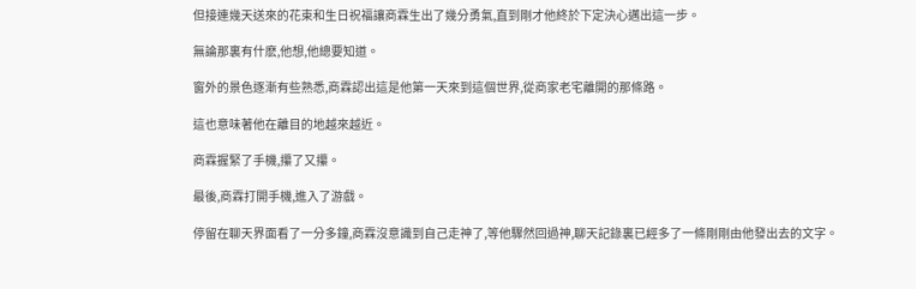但接連幾天送來的花束和生日祝福讓商霖生出了幾分勇氣,直到剛才他終於下定決心邁出這一步。

無論那裏有什麽,他想,他總要知道。

窗外的景色逐漸有些熟悉,商霖認出這是他第一天來到這個世界,從商家老宅離開的那條路。

這也意味著他在離目的地越來越近。

商霖握緊了手機,攥了又攥。

最後,商霖打開手機,進入了游戲。

停留在聊天界面看了一分多鐘,商霖沒意識到自己走神了,等他驟然回過神,聊天記錄裏已經多了一條剛剛由他發出去的文字。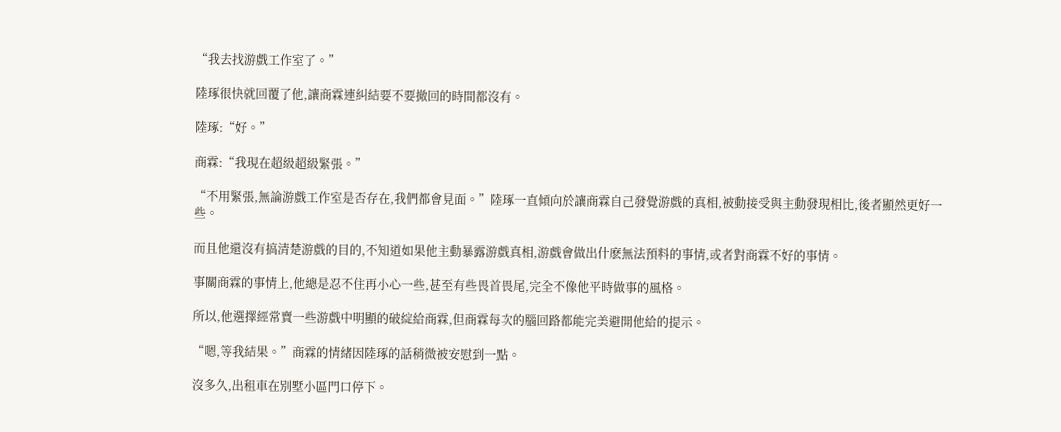“我去找游戲工作室了。”

陸琢很快就回覆了他,讓商霖連糾結要不要撤回的時間都沒有。

陸琢:“好。”

商霖:“我現在超級超級緊張。”

“不用緊張,無論游戲工作室是否存在,我們都會見面。”陸琢一直傾向於讓商霖自己發覺游戲的真相,被動接受與主動發現相比,後者顯然更好一些。

而且他還沒有搞清楚游戲的目的,不知道如果他主動暴露游戲真相,游戲會做出什麽無法預料的事情,或者對商霖不好的事情。

事關商霖的事情上,他總是忍不住再小心一些,甚至有些畏首畏尾,完全不像他平時做事的風格。

所以,他選擇經常賣一些游戲中明顯的破綻給商霖,但商霖每次的腦回路都能完美避開他給的提示。

“嗯,等我結果。”商霖的情緒因陸琢的話稍微被安慰到一點。

沒多久,出租車在別墅小區門口停下。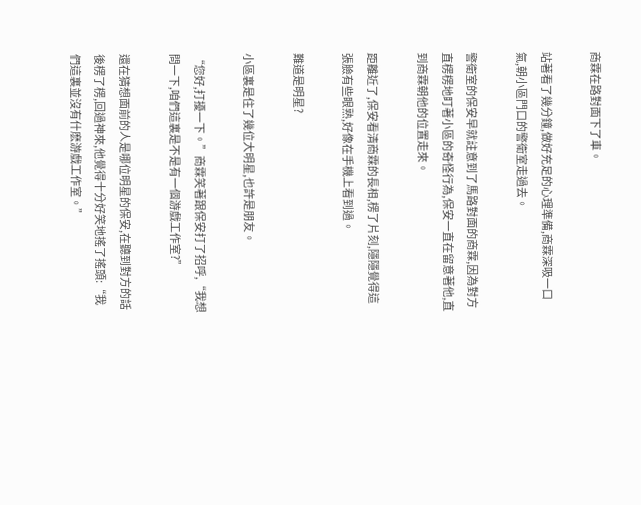商霖在路對面下了車。

站著看了幾分鐘,做好充足的心理準備,商霖深吸一口氣,朝小區門口的警衛室走過去。

警衛室的保安早就註意到了馬路對面的商霖,因為對方直楞楞地盯著小區的奇怪行為,保安一直在留意著他,直到商霖朝他的位置走來。

距離近了,保安看清商霖的長相,楞了片刻,隱隱覺得這張臉有些眼熟,好像在手機上看到過。

難道是明星?

小區裏是住了幾位大明星,也許是朋友。

“您好,打擾一下。”商霖笑著跟保安打了招呼,“我想問一下,咱們這裏是不是有一個游戲工作室?”

還在猜想面前的人是哪位明星的保安,在聽到對方的話後楞了楞,回過神來,他覺得十分好笑地搖了搖頭:“我們這裏並沒有什麽游戲工作室。”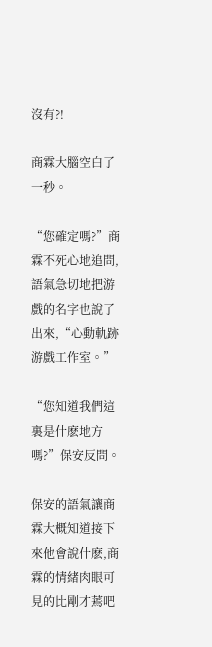沒有?!

商霖大腦空白了一秒。

“您確定嗎?”商霖不死心地追問,語氣急切地把游戲的名字也說了出來,“心動軌跡游戲工作室。”

“您知道我們這裏是什麽地方嗎?”保安反問。

保安的語氣讓商霖大概知道接下來他會說什麽,商霖的情緒肉眼可見的比剛才蔫吧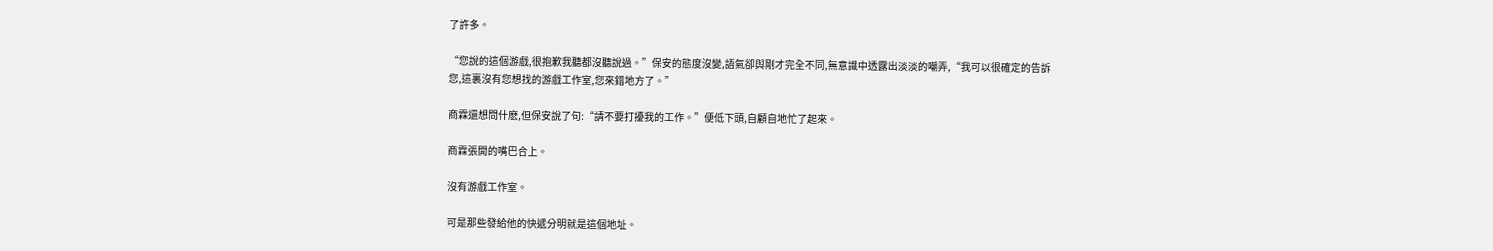了許多。

“您說的這個游戲,很抱歉我聽都沒聽說過。”保安的態度沒變,語氣卻與剛才完全不同,無意識中透露出淡淡的嘲弄,“我可以很確定的告訴您,這裏沒有您想找的游戲工作室,您來錯地方了。”

商霖還想問什麽,但保安說了句:“請不要打擾我的工作。”便低下頭,自顧自地忙了起來。

商霖張開的嘴巴合上。

沒有游戲工作室。

可是那些發給他的快遞分明就是這個地址。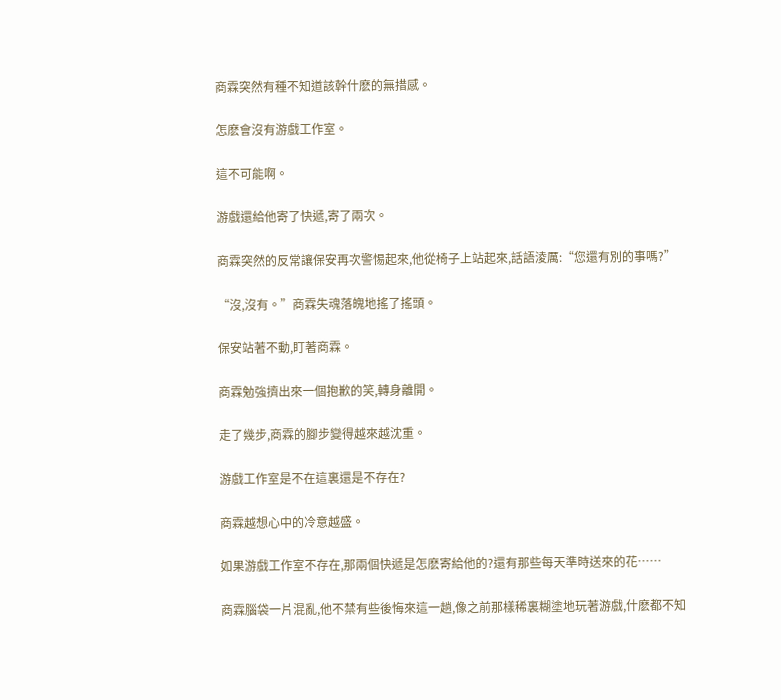商霖突然有種不知道該幹什麽的無措感。

怎麽會沒有游戲工作室。

這不可能啊。

游戲還給他寄了快遞,寄了兩次。

商霖突然的反常讓保安再次警惕起來,他從椅子上站起來,話語淩厲:“您還有別的事嗎?”

“沒,沒有。”商霖失魂落魄地搖了搖頭。

保安站著不動,盯著商霖。

商霖勉強擠出來一個抱歉的笑,轉身離開。

走了幾步,商霖的腳步變得越來越沈重。

游戲工作室是不在這裏還是不存在?

商霖越想心中的冷意越盛。

如果游戲工作室不存在,那兩個快遞是怎麽寄給他的?還有那些每天準時送來的花……

商霖腦袋一片混亂,他不禁有些後悔來這一趟,像之前那樣稀裏糊塗地玩著游戲,什麽都不知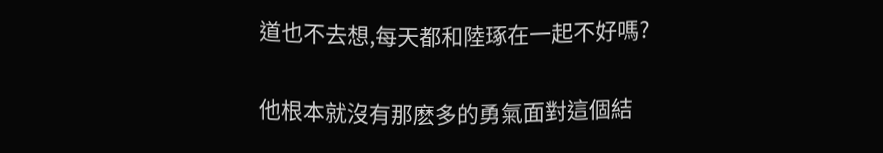道也不去想,每天都和陸琢在一起不好嗎?

他根本就沒有那麽多的勇氣面對這個結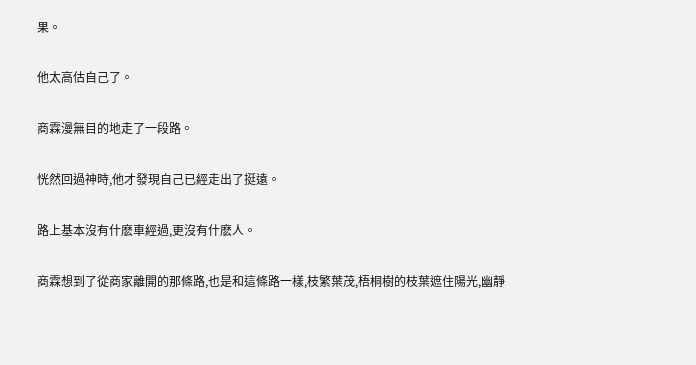果。

他太高估自己了。

商霖漫無目的地走了一段路。

恍然回過神時,他才發現自己已經走出了挺遠。

路上基本沒有什麽車經過,更沒有什麽人。

商霖想到了從商家離開的那條路,也是和這條路一樣,枝繁葉茂,梧桐樹的枝葉遮住陽光,幽靜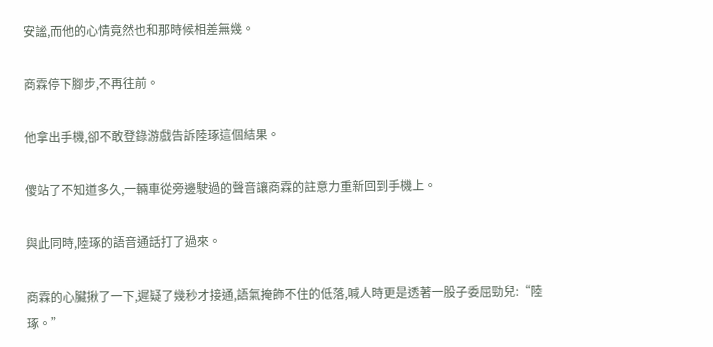安謐,而他的心情竟然也和那時候相差無幾。

商霖停下腳步,不再往前。

他拿出手機,卻不敢登錄游戲告訴陸琢這個結果。

傻站了不知道多久,一輛車從旁邊駛過的聲音讓商霖的註意力重新回到手機上。

與此同時,陸琢的語音通話打了過來。

商霖的心臟揪了一下,遲疑了幾秒才接通,語氣掩飾不住的低落,喊人時更是透著一股子委屈勁兒:“陸琢。”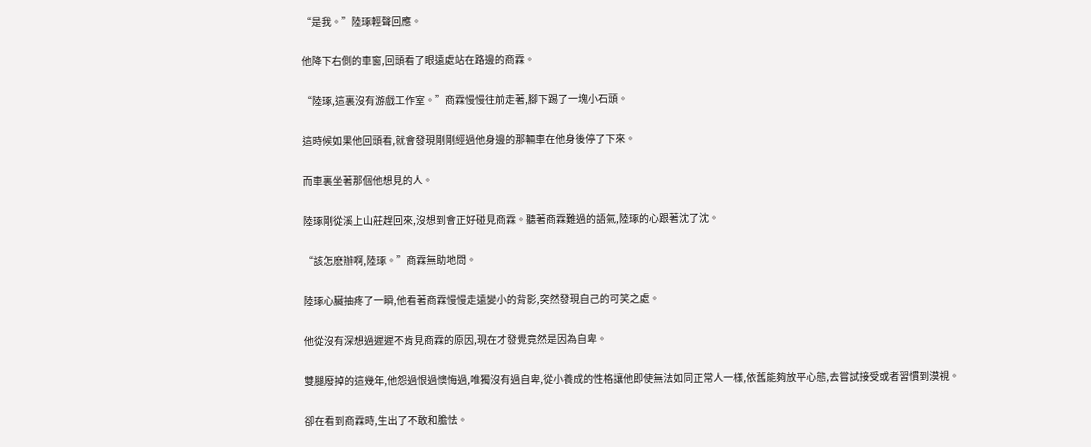“是我。”陸琢輕聲回應。

他降下右側的車窗,回頭看了眼遠處站在路邊的商霖。

“陸琢,這裏沒有游戲工作室。”商霖慢慢往前走著,腳下踢了一塊小石頭。

這時候如果他回頭看,就會發現剛剛經過他身邊的那輛車在他身後停了下來。

而車裏坐著那個他想見的人。

陸琢剛從溪上山莊趕回來,沒想到會正好碰見商霖。聽著商霖難過的語氣,陸琢的心跟著沈了沈。

“該怎麽辦啊,陸琢。”商霖無助地問。

陸琢心臟抽疼了一瞬,他看著商霖慢慢走遠變小的背影,突然發現自己的可笑之處。

他從沒有深想過遲遲不肯見商霖的原因,現在才發覺竟然是因為自卑。

雙腿廢掉的這幾年,他怨過恨過懊悔過,唯獨沒有過自卑,從小養成的性格讓他即使無法如同正常人一樣,依舊能夠放平心態,去嘗試接受或者習慣到漠視。

卻在看到商霖時,生出了不敢和膽怯。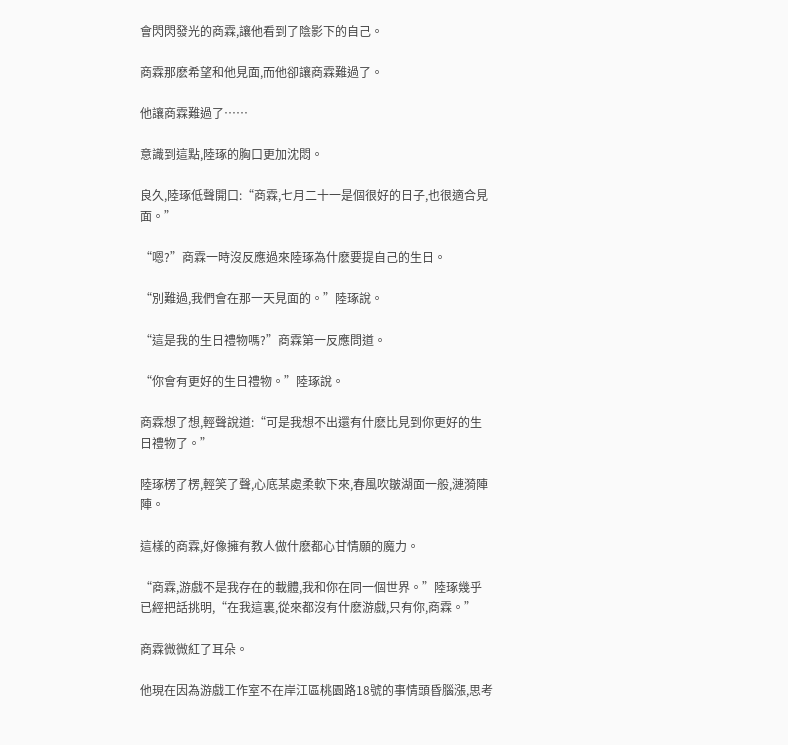會閃閃發光的商霖,讓他看到了陰影下的自己。

商霖那麽希望和他見面,而他卻讓商霖難過了。

他讓商霖難過了……

意識到這點,陸琢的胸口更加沈悶。

良久,陸琢低聲開口:“商霖,七月二十一是個很好的日子,也很適合見面。”

“嗯?”商霖一時沒反應過來陸琢為什麽要提自己的生日。

“別難過,我們會在那一天見面的。”陸琢說。

“這是我的生日禮物嗎?”商霖第一反應問道。

“你會有更好的生日禮物。”陸琢說。

商霖想了想,輕聲說道:“可是我想不出還有什麽比見到你更好的生日禮物了。”

陸琢楞了楞,輕笑了聲,心底某處柔軟下來,春風吹皺湖面一般,漣漪陣陣。

這樣的商霖,好像擁有教人做什麽都心甘情願的魔力。

“商霖,游戲不是我存在的載體,我和你在同一個世界。”陸琢幾乎已經把話挑明,“在我這裏,從來都沒有什麽游戲,只有你,商霖。”

商霖微微紅了耳朵。

他現在因為游戲工作室不在岸江區桃園路18號的事情頭昏腦漲,思考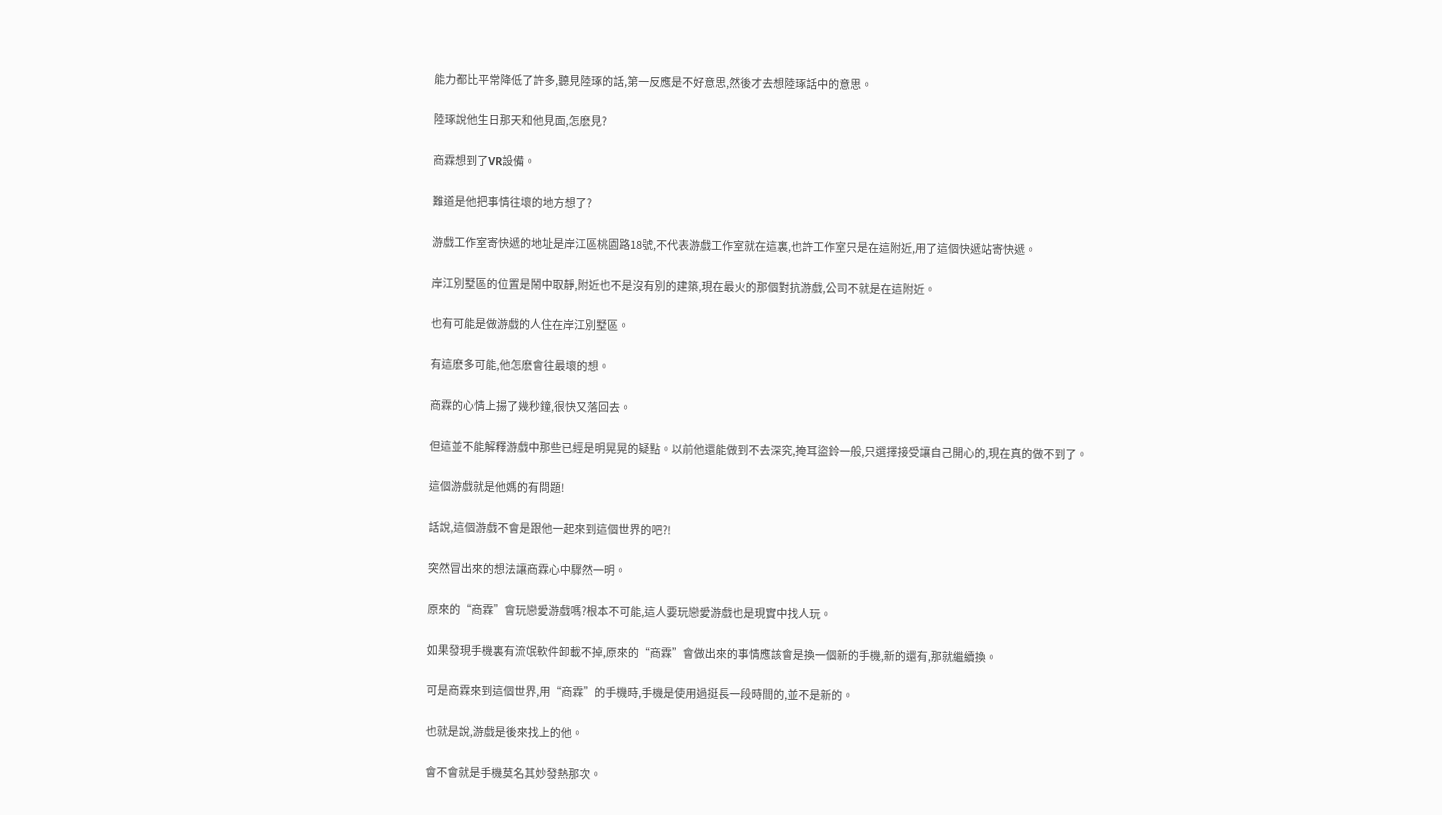能力都比平常降低了許多,聽見陸琢的話,第一反應是不好意思,然後才去想陸琢話中的意思。

陸琢說他生日那天和他見面,怎麽見?

商霖想到了VR設備。

難道是他把事情往壞的地方想了?

游戲工作室寄快遞的地址是岸江區桃園路18號,不代表游戲工作室就在這裏,也許工作室只是在這附近,用了這個快遞站寄快遞。

岸江別墅區的位置是鬧中取靜,附近也不是沒有別的建築,現在最火的那個對抗游戲,公司不就是在這附近。

也有可能是做游戲的人住在岸江別墅區。

有這麽多可能,他怎麽會往最壞的想。

商霖的心情上揚了幾秒鐘,很快又落回去。

但這並不能解釋游戲中那些已經是明晃晃的疑點。以前他還能做到不去深究,掩耳盜鈴一般,只選擇接受讓自己開心的,現在真的做不到了。

這個游戲就是他媽的有問題!

話說,這個游戲不會是跟他一起來到這個世界的吧?!

突然冒出來的想法讓商霖心中驟然一明。

原來的“商霖”會玩戀愛游戲嗎?根本不可能,這人要玩戀愛游戲也是現實中找人玩。

如果發現手機裏有流氓軟件卸載不掉,原來的“商霖”會做出來的事情應該會是換一個新的手機,新的還有,那就繼續換。

可是商霖來到這個世界,用“商霖”的手機時,手機是使用過挺長一段時間的,並不是新的。

也就是說,游戲是後來找上的他。

會不會就是手機莫名其妙發熱那次。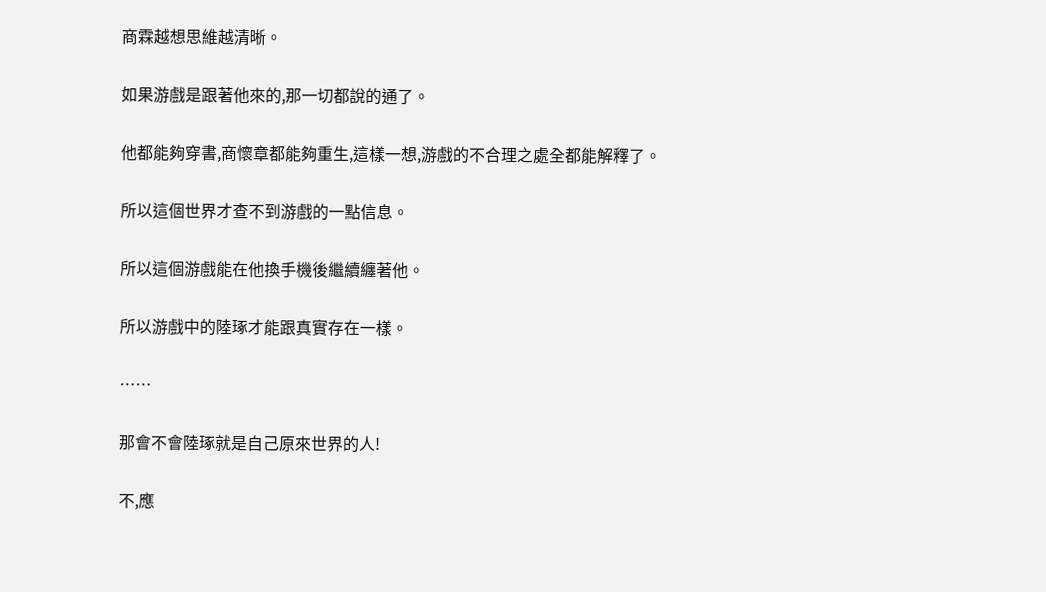商霖越想思維越清晰。

如果游戲是跟著他來的,那一切都說的通了。

他都能夠穿書,商懷章都能夠重生,這樣一想,游戲的不合理之處全都能解釋了。

所以這個世界才查不到游戲的一點信息。

所以這個游戲能在他換手機後繼續纏著他。

所以游戲中的陸琢才能跟真實存在一樣。

……

那會不會陸琢就是自己原來世界的人!

不,應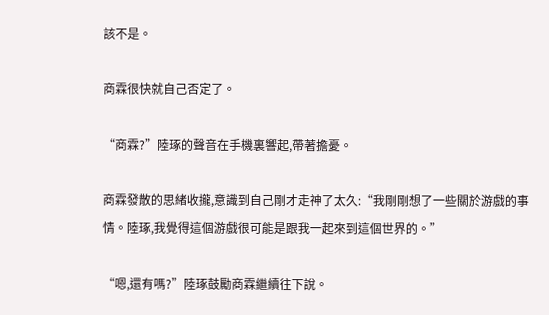該不是。

商霖很快就自己否定了。

“商霖?”陸琢的聲音在手機裏響起,帶著擔憂。

商霖發散的思緒收攏,意識到自己剛才走神了太久:“我剛剛想了一些關於游戲的事情。陸琢,我覺得這個游戲很可能是跟我一起來到這個世界的。”

“嗯,還有嗎?”陸琢鼓勵商霖繼續往下說。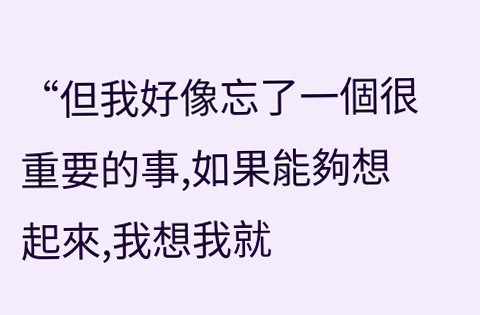“但我好像忘了一個很重要的事,如果能夠想起來,我想我就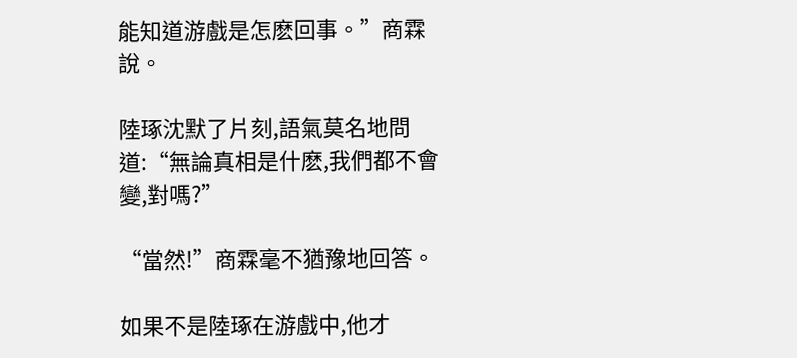能知道游戲是怎麽回事。”商霖說。

陸琢沈默了片刻,語氣莫名地問道:“無論真相是什麽,我們都不會變,對嗎?”

“當然!”商霖毫不猶豫地回答。

如果不是陸琢在游戲中,他才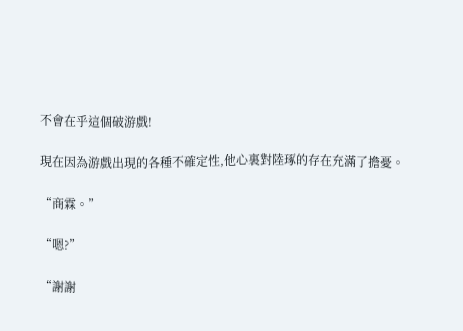不會在乎這個破游戲!

現在因為游戲出現的各種不確定性,他心裏對陸琢的存在充滿了擔憂。

“商霖。”

“嗯?”

“謝謝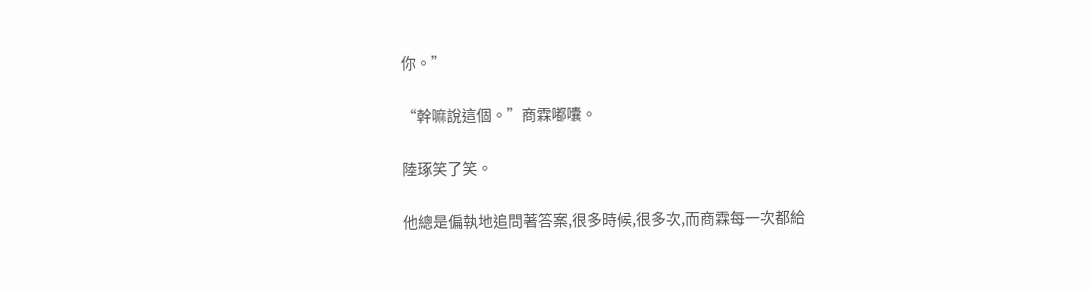你。”

“幹嘛說這個。”商霖嘟囔。

陸琢笑了笑。

他總是偏執地追問著答案,很多時候,很多次,而商霖每一次都給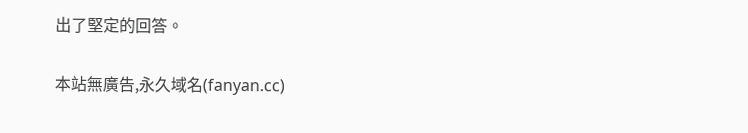出了堅定的回答。

本站無廣告,永久域名(fanyan.cc)